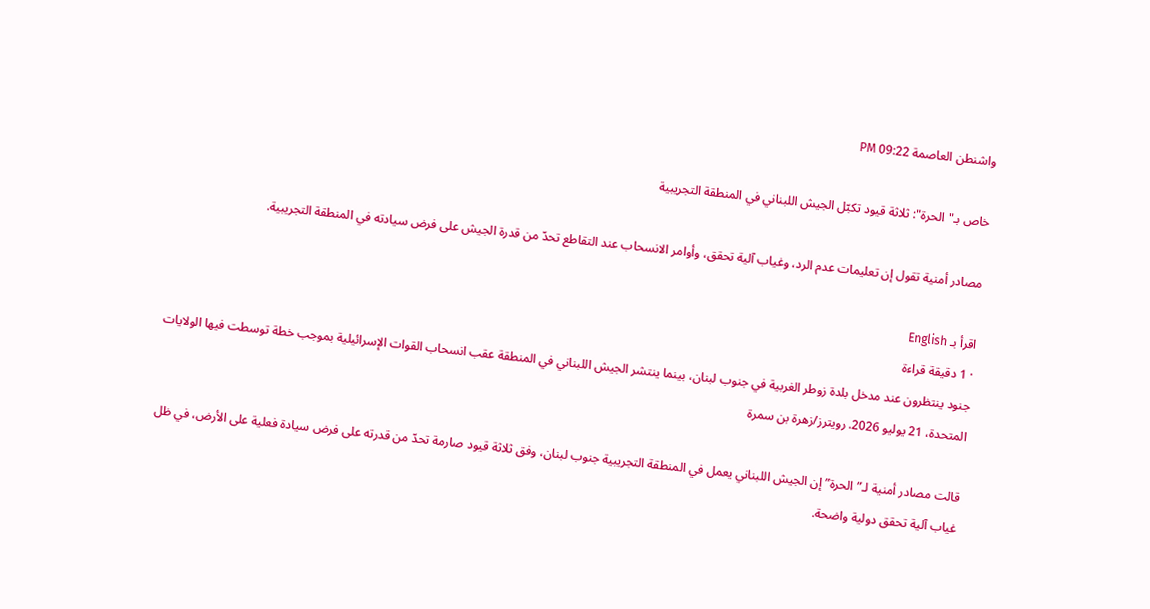واشنطن العاصمة 09:22 PM

خاص بـ"الحرة": ثلاثة قيود تكبّل الجيش اللبناني في المنطقة التجريبية

مصادر أمنية تقول إن تعليمات عدم الرد، وغياب آلية تحقق، وأوامر الانسحاب عند التقاطع تحدّ من قدرة الجيش على فرض سيادته في المنطقة التجريبية.

اقرأ بـ English
· 1 دقيقة قراءة
جنود ينتظرون عند مدخل بلدة زوطر الغربية في جنوب لبنان، بينما ينتشر الجيش اللبناني في المنطقة عقب انسحاب القوات الإسرائيلية بموجب خطة توسطت فيها الولايات المتحدة، 21 يوليو 2026. رويترز/زهرة بن سمرة

قالت مصادر أمنية لـ”الحرة” إن الجيش اللبناني يعمل في المنطقة التجريبية جنوب لبنان، وفق ثلاثة قيود صارمة تحدّ من قدرته على فرض سيادة فعلية على الأرض، في ظل غياب آلية تحقق دولية واضحة.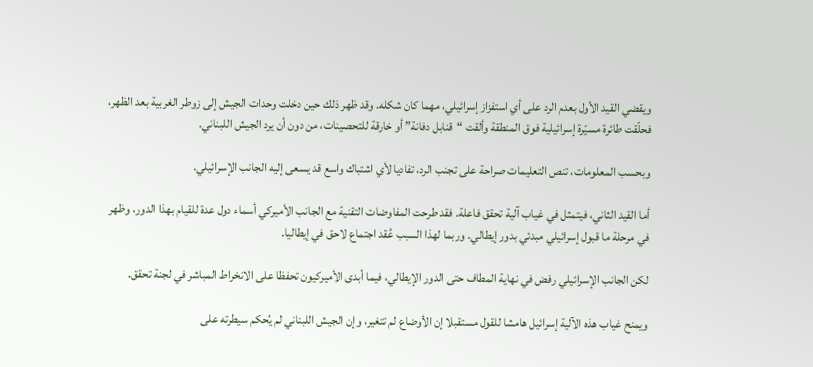ويقضي القيد الأول بعدم الرد على أي استفزاز إسرائيلي، مهما كان شكله. وقد ظهر ذلك حين دخلت وحدات الجيش إلى زوطر الغربية بعد الظهر، فحلّقت طائرة مسيّرة إسرائيلية فوق المنطقة وألقت “قنابل دفانة” أو خارقة للتحصينات، من دون أن يرد الجيش اللبناني.

وبحسب المعلومات، تنص التعليمات صراحة على تجنب الرد، تفاديا لأي اشتباك واسع قد يسعى إليه الجانب الإسرائيلي.

أما القيد الثاني، فيتمثل في غياب آلية تحقق فاعلة. فقد طرحت المفاوضات التقنية مع الجانب الأميركي أسماء دول عدة للقيام بهذا الدور، وظهر في مرحلة ما قبول إسرائيلي مبدئي بدور إيطالي. وربما لهذا السبب عُقد اجتماع لاحق في إيطاليا.

لكن الجانب الإسرائيلي رفض في نهاية المطاف حتى الدور الإيطالي، فيما أبدى الأميركيون تحفظا على الانخراط المباشر في لجنة تحقق.

ويمنح غياب هذه الآلية إسرائيل هامشا للقول مستقبلا إن الأوضاع لم تتغير، وإن الجيش اللبناني لم يُحكم سيطرته على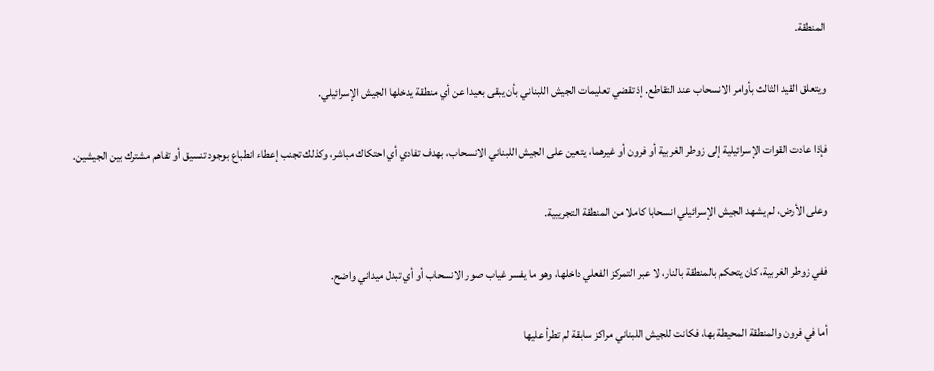المنطقة.

ويتعلق القيد الثالث بأوامر الانسحاب عند التقاطع. إذ تقضي تعليمات الجيش اللبناني بأن يبقى بعيدا عن أي منطقة يدخلها الجيش الإسرائيلي.

فإذا عادت القوات الإسرائيلية إلى زوطر الغربية أو فرون أو غيرهما، يتعين على الجيش اللبناني الانسحاب، بهدف تفادي أي احتكاك مباشر، وكذلك تجنب إعطاء انطباع بوجود تنسيق أو تفاهم مشترك بين الجيشين.

وعلى الأرض، لم يشهد الجيش الإسرائيلي انسحابا كاملا من المنطقة التجريبية.

ففي زوطر الغربية، كان يتحكم بالمنطقة بالنار، لا عبر التمركز الفعلي داخلها، وهو ما يفسر غياب صور الانسحاب أو أي تبدل ميداني واضح.

أما في فرون والمنطقة المحيطة بها، فكانت للجيش اللبناني مراكز سابقة لم تطرأ عليها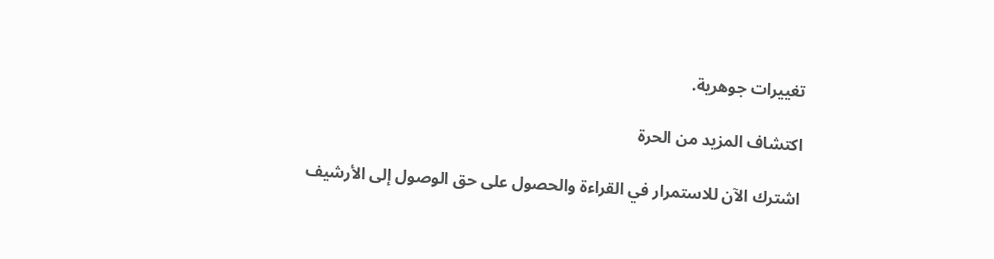تغييرات جوهرية.

اكتشاف المزيد من الحرة

اشترك الآن للاستمرار في القراءة والحصول على حق الوصول إلى الأرشيف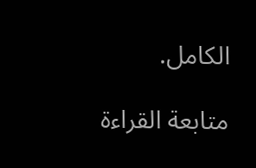الكامل.

متابعة القراءة